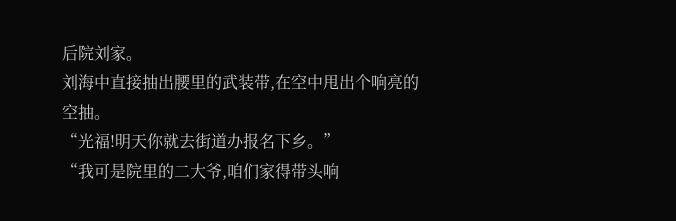后院刘家。
刘海中直接抽出腰里的武装带,在空中甩出个响亮的空抽。
“光福!明天你就去街道办报名下乡。”
“我可是院里的二大爷,咱们家得带头响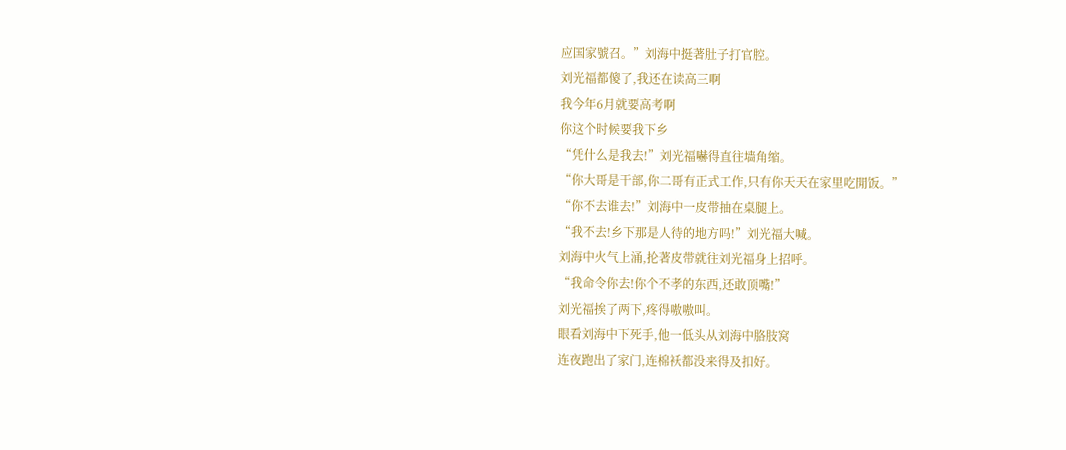应国家號召。”刘海中挺著肚子打官腔。
刘光福都傻了,我还在读高三啊
我今年6月就要高考啊
你这个时候要我下乡
“凭什么是我去!”刘光福嚇得直往墙角缩。
“你大哥是干部,你二哥有正式工作,只有你天天在家里吃閒饭。”
“你不去谁去!”刘海中一皮带抽在桌腿上。
“我不去!乡下那是人待的地方吗!”刘光福大喊。
刘海中火气上涌,抡著皮带就往刘光福身上招呼。
“我命令你去!你个不孝的东西,还敢顶嘴!”
刘光福挨了两下,疼得嗷嗷叫。
眼看刘海中下死手,他一低头从刘海中胳肢窝
连夜跑出了家门,连棉袄都没来得及扣好。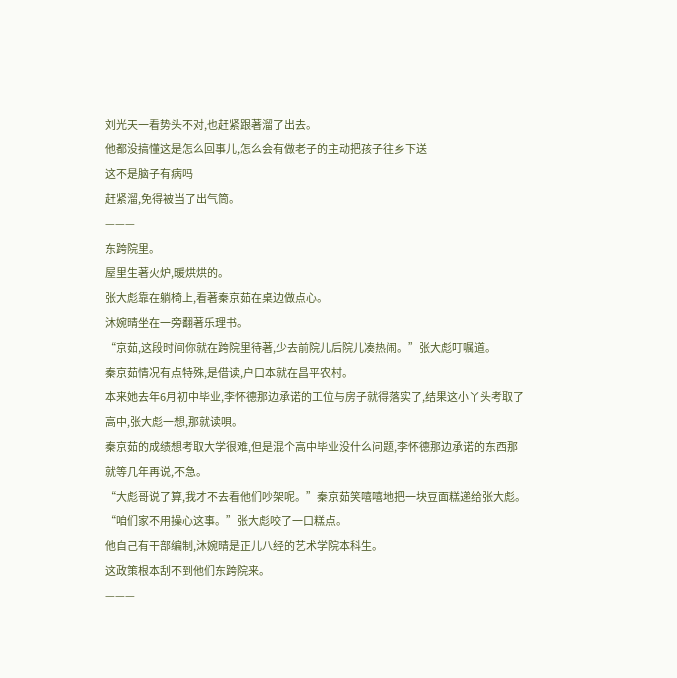刘光天一看势头不对,也赶紧跟著溜了出去。
他都没搞懂这是怎么回事儿,怎么会有做老子的主动把孩子往乡下送
这不是脑子有病吗
赶紧溜,免得被当了出气筒。
———
东跨院里。
屋里生著火炉,暖烘烘的。
张大彪靠在躺椅上,看著秦京茹在桌边做点心。
沐婉晴坐在一旁翻著乐理书。
“京茹,这段时间你就在跨院里待著,少去前院儿后院儿凑热闹。”张大彪叮嘱道。
秦京茹情况有点特殊,是借读,户口本就在昌平农村。
本来她去年6月初中毕业,李怀德那边承诺的工位与房子就得落实了,结果这小丫头考取了高中,张大彪一想,那就读唄。
秦京茹的成绩想考取大学很难,但是混个高中毕业没什么问题,李怀德那边承诺的东西那就等几年再说,不急。
“大彪哥说了算,我才不去看他们吵架呢。”秦京茹笑嘻嘻地把一块豆面糕递给张大彪。
“咱们家不用操心这事。”张大彪咬了一口糕点。
他自己有干部编制,沐婉晴是正儿八经的艺术学院本科生。
这政策根本刮不到他们东跨院来。
———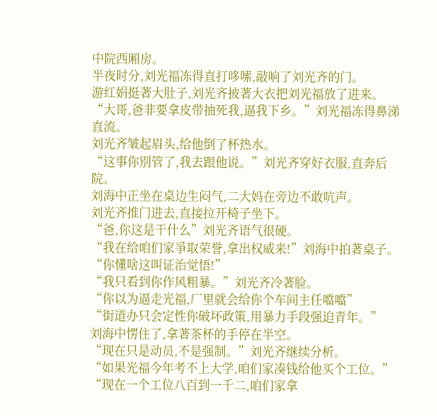中院西厢房。
半夜时分,刘光福冻得直打哆嗦,敲响了刘光齐的门。
游红娟挺著大肚子,刘光齐披著大衣把刘光福放了进来。
“大哥,爸非要拿皮带抽死我,逼我下乡。”刘光福冻得鼻涕直流。
刘光齐皱起眉头,给他倒了杯热水。
“这事你別管了,我去跟他说。”刘光齐穿好衣服,直奔后院。
刘海中正坐在桌边生闷气,二大妈在旁边不敢吭声。
刘光齐推门进去,直接拉开椅子坐下。
“爸,你这是干什么”刘光齐语气很硬。
“我在给咱们家爭取荣誉,拿出权威来!”刘海中拍著桌子。
“你懂啥这叫证治觉悟!”
“我只看到你作风粗暴。”刘光齐冷著脸。
“你以为逼走光福,厂里就会给你个车间主任噹噹”
“街道办只会定性你破坏政策,用暴力手段强迫青年。”
刘海中愣住了,拿著茶杯的手停在半空。
“现在只是动员,不是强制。”刘光齐继续分析。
“如果光福今年考不上大学,咱们家凑钱给他买个工位。”
“现在一个工位八百到一千二,咱们家拿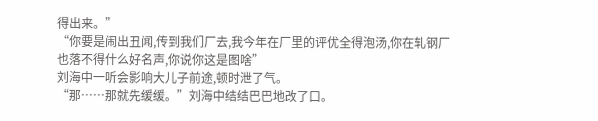得出来。”
“你要是闹出丑闻,传到我们厂去,我今年在厂里的评优全得泡汤,你在轧钢厂也落不得什么好名声,你说你这是图啥”
刘海中一听会影响大儿子前途,顿时泄了气。
“那……那就先缓缓。”刘海中结结巴巴地改了口。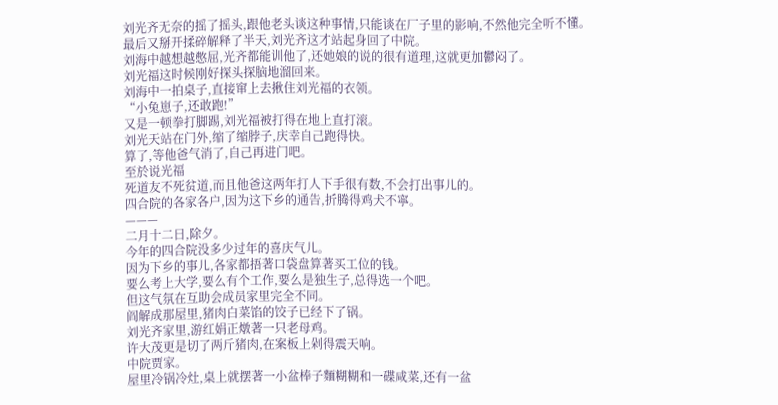刘光齐无奈的摇了摇头,跟他老头谈这种事情,只能谈在厂子里的影响,不然他完全听不懂。
最后又掰开揉碎解释了半天,刘光齐这才站起身回了中院。
刘海中越想越憋屈,光齐都能训他了,还她娘的说的很有道理,这就更加鬱闷了。
刘光福这时候刚好探头探脑地溜回来。
刘海中一拍桌子,直接窜上去揪住刘光福的衣领。
“小兔崽子,还敢跑!”
又是一顿拳打脚踢,刘光福被打得在地上直打滚。
刘光天站在门外,缩了缩脖子,庆幸自己跑得快。
算了,等他爸气消了,自己再进门吧。
至於说光福
死道友不死贫道,而且他爸这两年打人下手很有数,不会打出事儿的。
四合院的各家各户,因为这下乡的通告,折腾得鸡犬不寧。
———
二月十二日,除夕。
今年的四合院没多少过年的喜庆气儿。
因为下乡的事儿,各家都捂著口袋盘算著买工位的钱。
要么考上大学,要么有个工作,要么是独生子,总得选一个吧。
但这气氛在互助会成员家里完全不同。
阎解成那屋里,猪肉白菜馅的饺子已经下了锅。
刘光齐家里,游红娟正燉著一只老母鸡。
许大茂更是切了两斤猪肉,在案板上剁得震天响。
中院贾家。
屋里冷锅冷灶,桌上就摆著一小盆棒子麵糊糊和一碟咸菜,还有一盆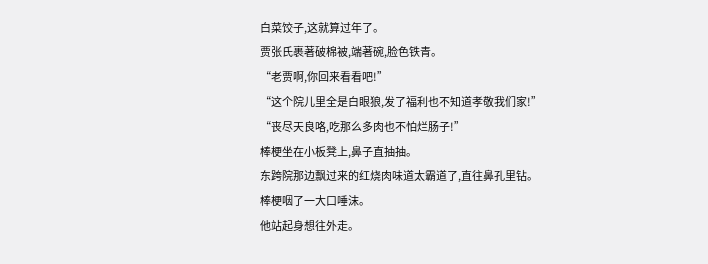白菜饺子,这就算过年了。
贾张氏裹著破棉被,端著碗,脸色铁青。
“老贾啊,你回来看看吧!”
“这个院儿里全是白眼狼,发了福利也不知道孝敬我们家!”
“丧尽天良咯,吃那么多肉也不怕烂肠子!”
棒梗坐在小板凳上,鼻子直抽抽。
东跨院那边飘过来的红烧肉味道太霸道了,直往鼻孔里钻。
棒梗咽了一大口唾沫。
他站起身想往外走。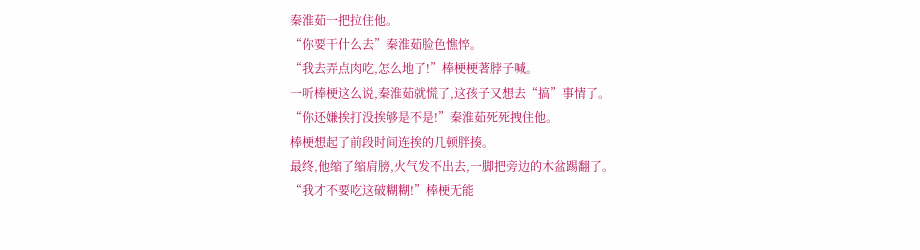秦淮茹一把拉住他。
“你要干什么去”秦淮茹脸色憔悴。
“我去弄点肉吃,怎么地了!”棒梗梗著脖子喊。
一听棒梗这么说,秦淮茹就慌了,这孩子又想去“搞”事情了。
“你还嫌挨打没挨够是不是!”秦淮茹死死拽住他。
棒梗想起了前段时间连挨的几顿胖揍。
最终,他缩了缩肩膀,火气发不出去,一脚把旁边的木盆踢翻了。
“我才不要吃这破糊糊!”棒梗无能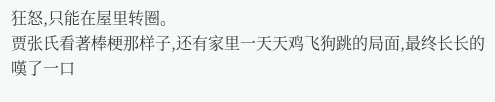狂怒,只能在屋里转圈。
贾张氏看著棒梗那样子,还有家里一天天鸡飞狗跳的局面,最终长长的嘆了一口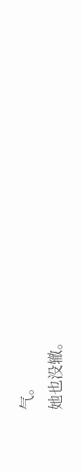气。
她也没辙。